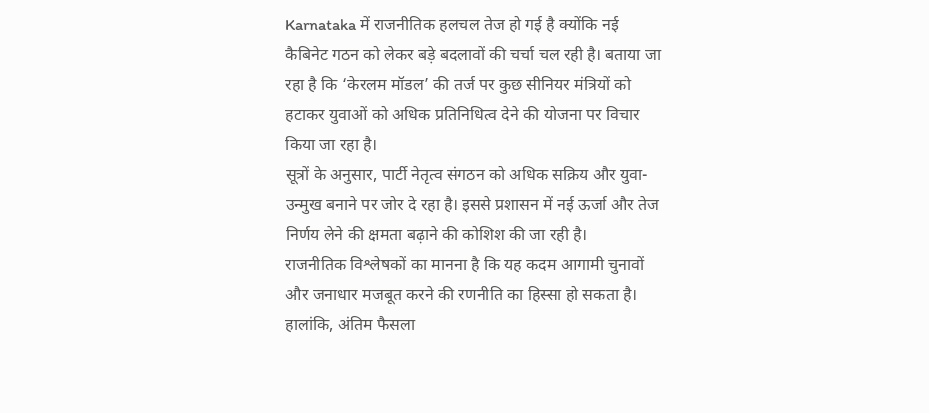Karnataka में राजनीतिक हलचल तेज हो गई है क्योंकि नई कैबिनेट गठन को लेकर बड़े बदलावों की चर्चा चल रही है। बताया जा रहा है कि ‘केरलम मॉडल’ की तर्ज पर कुछ सीनियर मंत्रियों को हटाकर युवाओं को अधिक प्रतिनिधित्व देने की योजना पर विचार किया जा रहा है।
सूत्रों के अनुसार, पार्टी नेतृत्व संगठन को अधिक सक्रिय और युवा-उन्मुख बनाने पर जोर दे रहा है। इससे प्रशासन में नई ऊर्जा और तेज निर्णय लेने की क्षमता बढ़ाने की कोशिश की जा रही है।
राजनीतिक विश्लेषकों का मानना है कि यह कदम आगामी चुनावों और जनाधार मजबूत करने की रणनीति का हिस्सा हो सकता है। हालांकि, अंतिम फैसला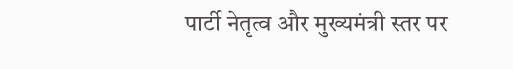पार्टी नेतृत्व और मुख्यमंत्री स्तर पर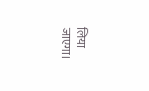लिया जाएगा।